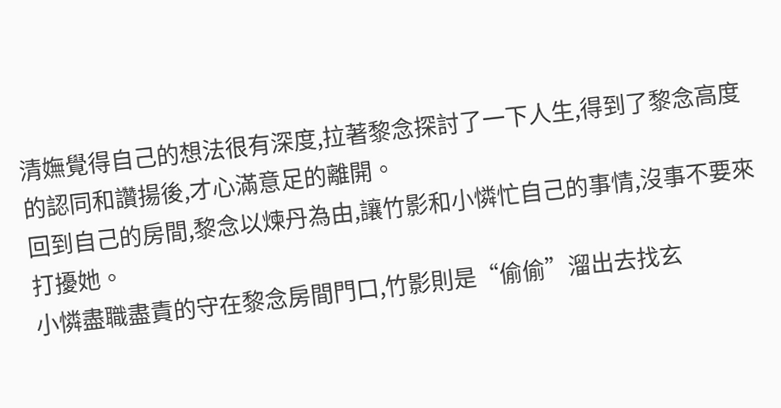清嫵覺得自己的想法很有深度,拉著黎念探討了一下人生,得到了黎念高度的認同和讚揚後,才心滿意足的離開。
回到自己的房間,黎念以煉丹為由,讓竹影和小憐忙自己的事情,沒事不要來打擾她。
小憐盡職盡責的守在黎念房間門口,竹影則是“偷偷”溜出去找玄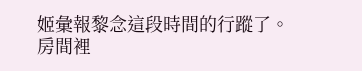姬彙報黎念這段時間的行蹤了。
房間裡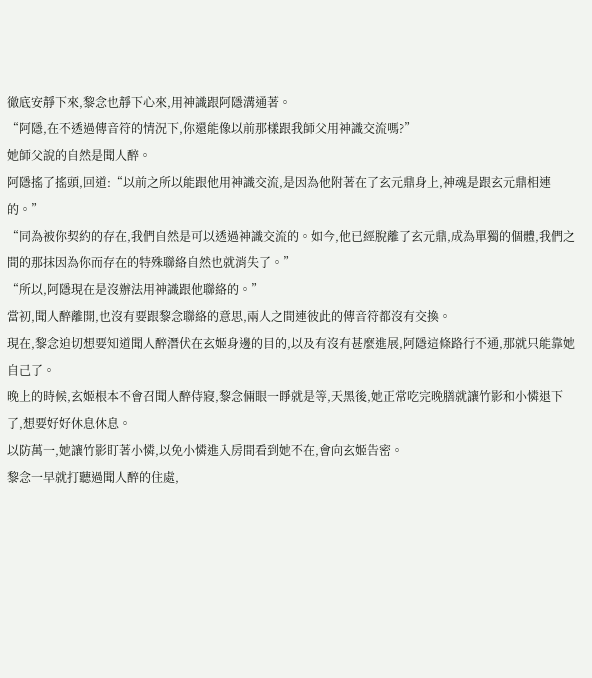徹底安靜下來,黎念也靜下心來,用神識跟阿隱溝通著。
“阿隱,在不透過傳音符的情況下,你還能像以前那樣跟我師父用神識交流嗎?”
她師父說的自然是聞人醉。
阿隱搖了搖頭,回道:“以前之所以能跟他用神識交流,是因為他附著在了玄元鼎身上,神魂是跟玄元鼎相連的。”
“同為被你契約的存在,我們自然是可以透過神識交流的。如今,他已經脫離了玄元鼎,成為單獨的個體,我們之間的那抹因為你而存在的特殊聯絡自然也就消失了。”
“所以,阿隱現在是沒辦法用神識跟他聯絡的。”
當初,聞人醉離開,也沒有要跟黎念聯絡的意思,兩人之間連彼此的傳音符都沒有交換。
現在,黎念迫切想要知道聞人醉潛伏在玄姬身邊的目的,以及有沒有甚麼進展,阿隱這條路行不通,那就只能靠她自己了。
晚上的時候,玄姬根本不會召聞人醉侍寢,黎念倆眼一睜就是等,天黑後,她正常吃完晚膳就讓竹影和小憐退下了,想要好好休息休息。
以防萬一,她讓竹影盯著小憐,以免小憐進入房間看到她不在,會向玄姬告密。
黎念一早就打聽過聞人醉的住處,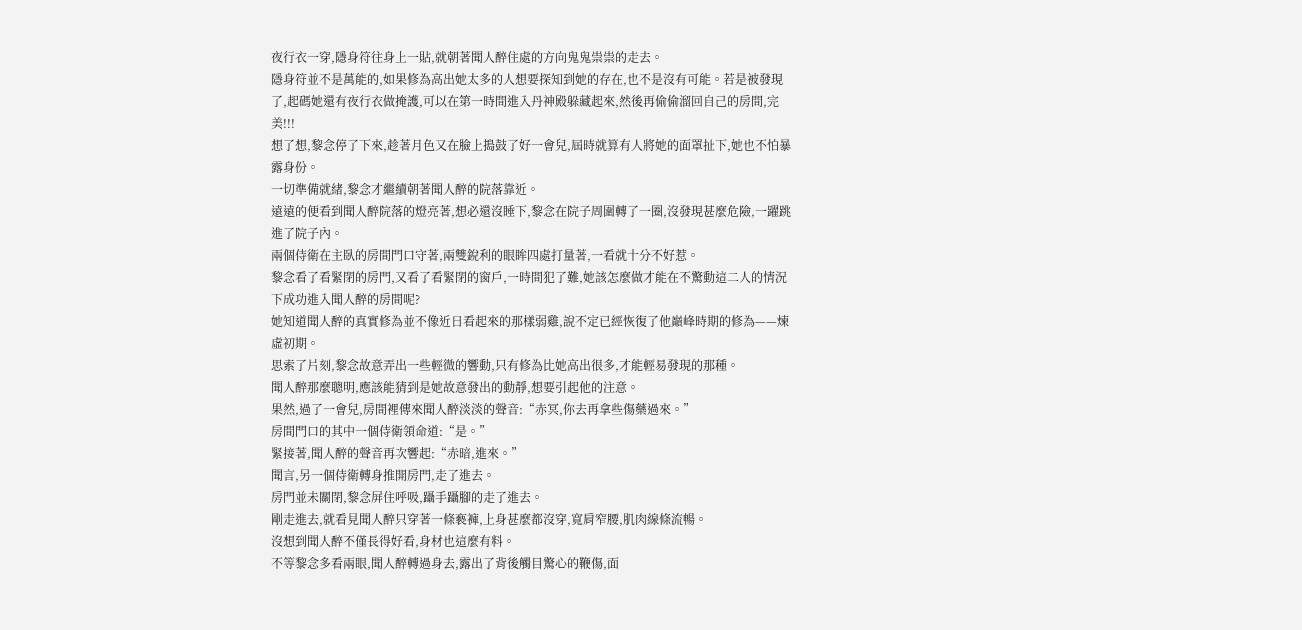夜行衣一穿,隱身符往身上一貼,就朝著聞人醉住處的方向鬼鬼祟祟的走去。
隱身符並不是萬能的,如果修為高出她太多的人想要探知到她的存在,也不是沒有可能。若是被發現了,起碼她還有夜行衣做掩護,可以在第一時間進入丹神殿躲藏起來,然後再偷偷溜回自己的房間,完美!!!
想了想,黎念停了下來,趁著月色又在臉上搗鼓了好一會兒,屆時就算有人將她的面罩扯下,她也不怕暴露身份。
一切準備就緒,黎念才繼續朝著聞人醉的院落靠近。
遠遠的便看到聞人醉院落的燈亮著,想必還沒睡下,黎念在院子周圍轉了一圈,沒發現甚麼危險,一躍跳進了院子內。
兩個侍衛在主臥的房間門口守著,兩雙銳利的眼眸四處打量著,一看就十分不好惹。
黎念看了看緊閉的房門,又看了看緊閉的窗戶,一時間犯了難,她該怎麼做才能在不驚動這二人的情況下成功進入聞人醉的房間呢?
她知道聞人醉的真實修為並不像近日看起來的那樣弱雞,說不定已經恢復了他巔峰時期的修為——煉虛初期。
思索了片刻,黎念故意弄出一些輕微的響動,只有修為比她高出很多,才能輕易發現的那種。
聞人醉那麼聰明,應該能猜到是她故意發出的動靜,想要引起他的注意。
果然,過了一會兒,房間裡傳來聞人醉淡淡的聲音:“赤冥,你去再拿些傷藥過來。”
房間門口的其中一個侍衛領命道:“是。”
緊接著,聞人醉的聲音再次響起:“赤暗,進來。”
聞言,另一個侍衛轉身推開房門,走了進去。
房門並未關閉,黎念屏住呼吸,躡手躡腳的走了進去。
剛走進去,就看見聞人醉只穿著一條褻褲,上身甚麼都沒穿,寬肩窄腰,肌肉線條流暢。
沒想到聞人醉不僅長得好看,身材也這麼有料。
不等黎念多看兩眼,聞人醉轉過身去,露出了背後觸目驚心的鞭傷,面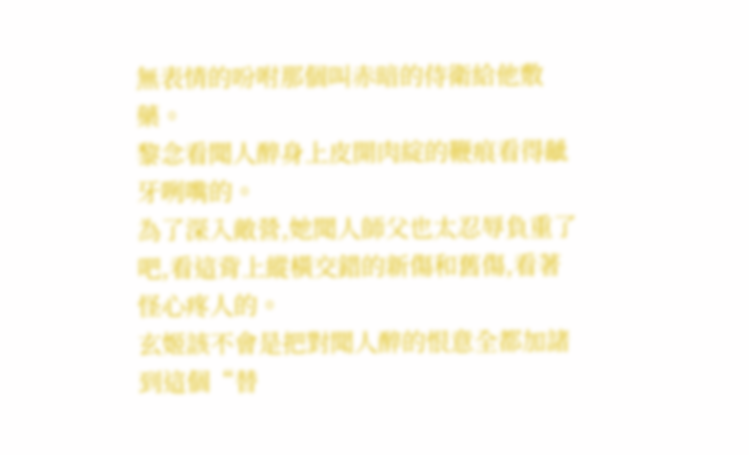無表情的吩咐那個叫赤暗的侍衛給他敷藥。
黎念看聞人醉身上皮開肉綻的鞭痕看得齜牙咧嘴的。
為了深入敵營,她聞人師父也太忍辱負重了吧,看這背上縱橫交錯的新傷和舊傷,看著怪心疼人的。
玄姬該不會是把對聞人醉的恨意全都加諸到這個“替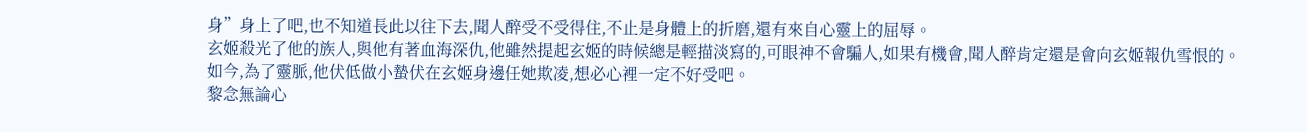身”身上了吧,也不知道長此以往下去,聞人醉受不受得住,不止是身體上的折磨,還有來自心靈上的屈辱。
玄姬殺光了他的族人,與他有著血海深仇,他雖然提起玄姬的時候總是輕描淡寫的,可眼神不會騙人,如果有機會,聞人醉肯定還是會向玄姬報仇雪恨的。
如今,為了靈脈,他伏低做小蟄伏在玄姬身邊任她欺凌,想必心裡一定不好受吧。
黎念無論心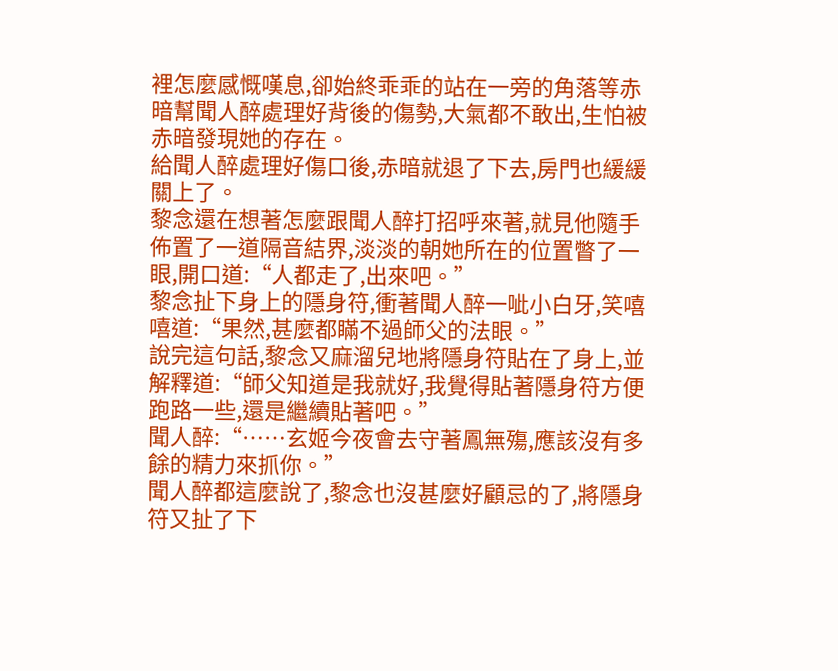裡怎麼感慨嘆息,卻始終乖乖的站在一旁的角落等赤暗幫聞人醉處理好背後的傷勢,大氣都不敢出,生怕被赤暗發現她的存在。
給聞人醉處理好傷口後,赤暗就退了下去,房門也緩緩關上了。
黎念還在想著怎麼跟聞人醉打招呼來著,就見他隨手佈置了一道隔音結界,淡淡的朝她所在的位置瞥了一眼,開口道:“人都走了,出來吧。”
黎念扯下身上的隱身符,衝著聞人醉一呲小白牙,笑嘻嘻道:“果然,甚麼都瞞不過師父的法眼。”
說完這句話,黎念又麻溜兒地將隱身符貼在了身上,並解釋道:“師父知道是我就好,我覺得貼著隱身符方便跑路一些,還是繼續貼著吧。”
聞人醉:“……玄姬今夜會去守著鳳無殤,應該沒有多餘的精力來抓你。”
聞人醉都這麼說了,黎念也沒甚麼好顧忌的了,將隱身符又扯了下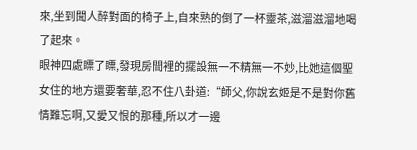來,坐到聞人醉對面的椅子上,自來熟的倒了一杯靈茶,滋溜滋溜地喝了起來。
眼神四處瞟了瞟,發現房間裡的擺設無一不精無一不妙,比她這個聖女住的地方還要奢華,忍不住八卦道:“師父,你說玄姬是不是對你舊情難忘啊,又愛又恨的那種,所以才一邊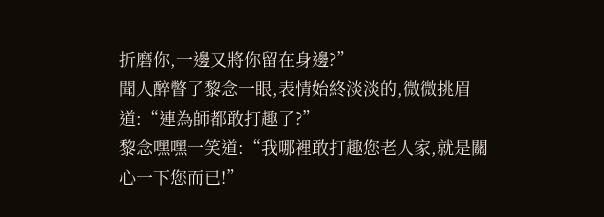折磨你,一邊又將你留在身邊?”
聞人醉瞥了黎念一眼,表情始終淡淡的,微微挑眉道:“連為師都敢打趣了?”
黎念嘿嘿一笑道:“我哪裡敢打趣您老人家,就是關心一下您而已!”